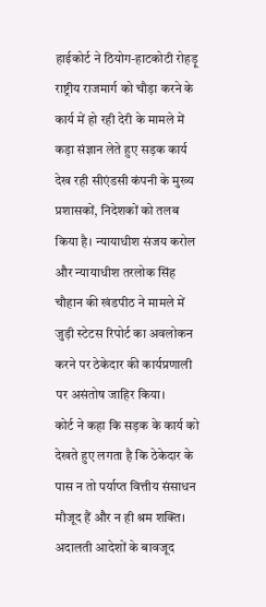हाईकोर्ट ने ठियोग-हाटकोटी रोहड़ू राष्ट्रीय राजमार्ग को चौड़ा करने के कार्य में हो रही देरी के मामले में कड़ा संज्ञान लेते हुए सड़क कार्य देख रही सीएंडसी कंपनी के मुख्य प्रशासकों, निदेशकों को तलब किया है। न्यायाधीश संजय करोल और न्यायाधीश तरलोक सिंह चौहान की खंडपीठ ने मामले में जुड़ी स्टेटस रिपोर्ट का अवलोकन करने पर ठेकेदार की कार्यप्रणाली पर असंतोष जाहिर किया।
कोर्ट ने कहा कि सड़क के कार्य को देखते हुए लगता है कि ठेकेदार के पास न तो पर्याप्त वित्तीय संसाधन मौजूद हैं और न ही श्रम शक्ति। अदालती आदेशों के बावजूद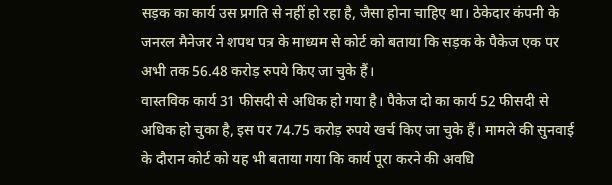सड़क का कार्य उस प्रगति से नहीं हो रहा है, जैसा होना चाहिए था। ठेकेदार कंपनी के जनरल मैनेजर ने शपथ पत्र के माध्यम से कोर्ट को बताया कि सड़क के पैकेज एक पर अभी तक 56.48 करोड़ रुपये किए जा चुके हैं।
वास्तविक कार्य 31 फीसदी से अधिक हो गया है। पैकेज दो का कार्य 52 फीसदी से अधिक हो चुका है, इस पर 74.75 करोड़ रुपये खर्च किए जा चुके हैं। मामले की सुनवाई के दौरान कोर्ट को यह भी बताया गया कि कार्य पूरा करने की अवधि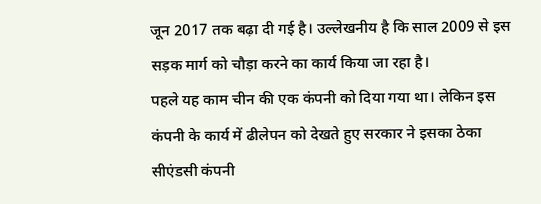जून 2017 तक बढ़ा दी गई है। उल्लेखनीय है कि साल 2009 से इस सड़क मार्ग को चौड़ा करने का कार्य किया जा रहा है।
पहले यह काम चीन की एक कंपनी को दिया गया था। लेकिन इस कंपनी के कार्य में ढीलेपन को देखते हुए सरकार ने इसका ठेका सीएंडसी कंपनी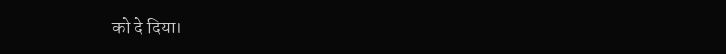को दे दिया।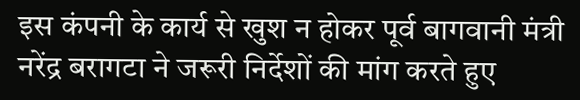इस कंपनी के कार्य से खुश न होकर पूर्व बागवानी मंत्री नरेंद्र बरागटा ने जरूरी निर्देशों की मांग करते हुए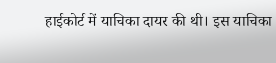हाईकोर्ट में याचिका दायर की थी। इस याचिका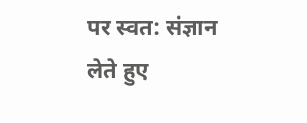पर स्वत: संज्ञान लेते हुए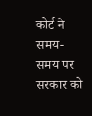कोर्ट ने समय-समय पर सरकार को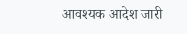आवश्यक आदेश जारी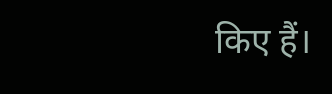किए हैं।